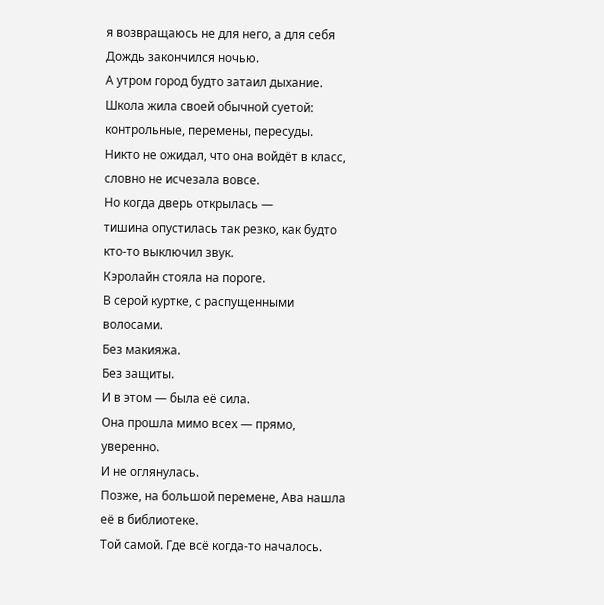я возвращаюсь не для него, а для себя
Дождь закончился ночью.
А утром город будто затаил дыхание.
Школа жила своей обычной суетой: контрольные, перемены, пересуды.
Никто не ожидал, что она войдёт в класс, словно не исчезала вовсе.
Но когда дверь открылась —
тишина опустилась так резко, как будто кто-то выключил звук.
Кэролайн стояла на пороге.
В серой куртке, с распущенными волосами.
Без макияжа.
Без защиты.
И в этом — была её сила.
Она прошла мимо всех — прямо, уверенно.
И не оглянулась.
Позже, на большой перемене, Ава нашла её в библиотеке.
Той самой. Где всё когда-то началось.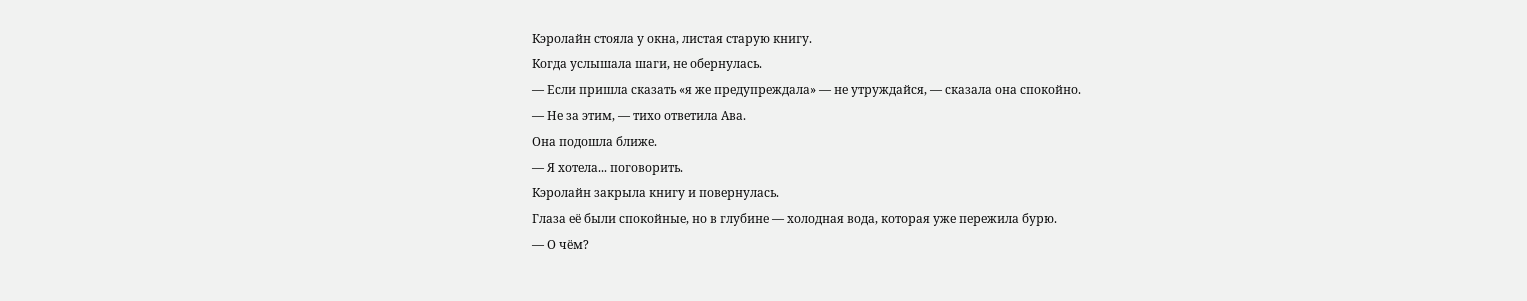Кэролайн стояла у окна, листая старую книгу.
Когда услышала шаги, не обернулась.
— Если пришла сказать «я же предупреждала» — не утруждайся, — сказала она спокойно.
— Не за этим, — тихо ответила Ава.
Она подошла ближе.
— Я хотела... поговорить.
Кэролайн закрыла книгу и повернулась.
Глаза её были спокойные, но в глубине — холодная вода, которая уже пережила бурю.
— О чём?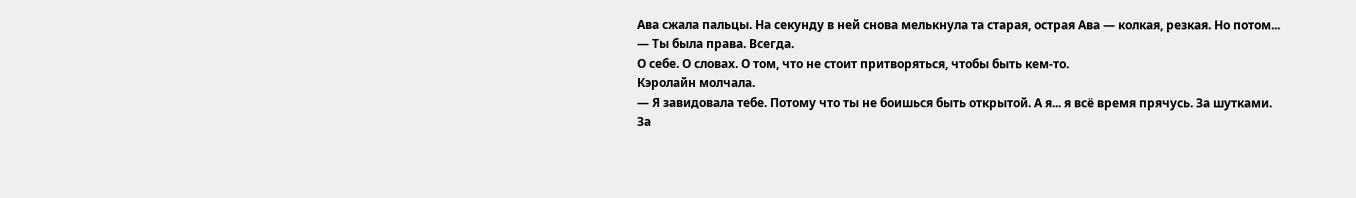Ава сжала пальцы. На секунду в ней снова мелькнула та старая, острая Ава — колкая, резкая. Но потом...
— Ты была права. Всегда.
О себе. О словах. О том, что не стоит притворяться, чтобы быть кем-то.
Кэролайн молчала.
— Я завидовала тебе. Потому что ты не боишься быть открытой. А я... я всё время прячусь. За шутками. За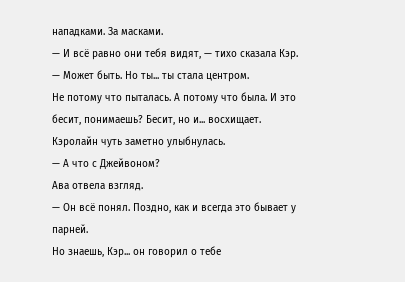нападками. За масками.
— И всё равно они тебя видят, — тихо сказала Кэр.
— Может быть. Но ты... ты стала центром.
Не потому что пыталась. А потому что была. И это бесит, понимаешь? Бесит, но и... восхищает.
Кэролайн чуть заметно улыбнулась.
— А что с Джейвоном?
Ава отвела взгляд.
— Он всё понял. Поздно, как и всегда это бывает у парней.
Но знаешь, Кэр... он говорил о тебе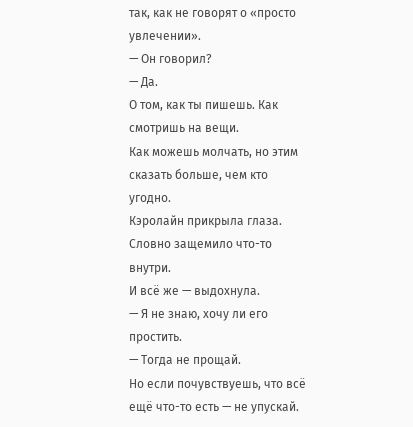так, как не говорят о «просто увлечении».
— Он говорил?
— Да.
О том, как ты пишешь. Как смотришь на вещи.
Как можешь молчать, но этим сказать больше, чем кто угодно.
Кэролайн прикрыла глаза. Словно защемило что-то внутри.
И всё же — выдохнула.
— Я не знаю, хочу ли его простить.
— Тогда не прощай.
Но если почувствуешь, что всё ещё что-то есть — не упускай.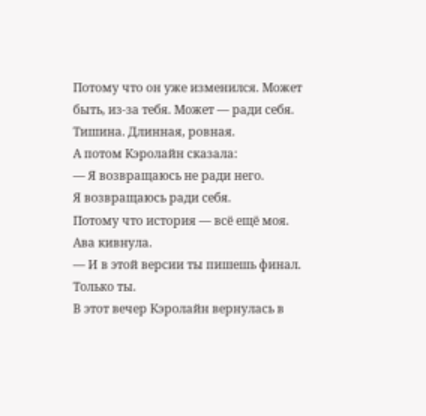Потому что он уже изменился. Может быть, из-за тебя. Может — ради себя.
Тишина. Длинная, ровная.
А потом Кэролайн сказала:
— Я возвращаюсь не ради него.
Я возвращаюсь ради себя.
Потому что история — всё ещё моя.
Ава кивнула.
— И в этой версии ты пишешь финал. Только ты.
В этот вечер Кэролайн вернулась в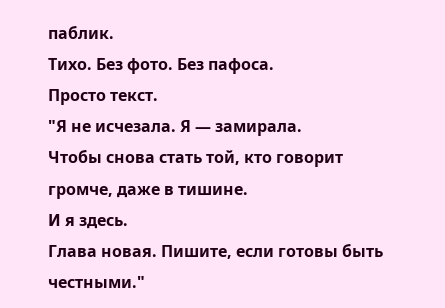паблик.
Тихо. Без фото. Без пафоса.
Просто текст.
"Я не исчезала. Я — замирала.
Чтобы снова стать той, кто говорит громче, даже в тишине.
И я здесь.
Глава новая. Пишите, если готовы быть честными."